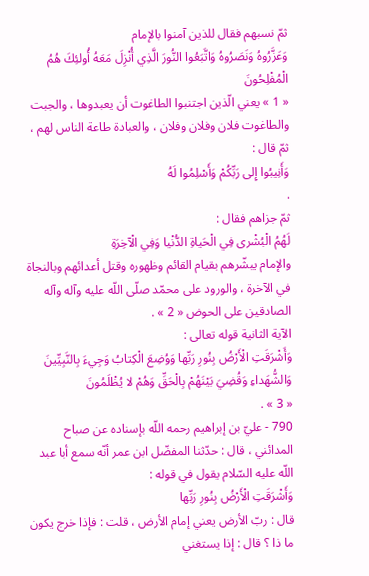ثمّ نسبهم فقال للذين آمنوا بالإمام
وَعَزَّرُوهُ وَنَصَرُوهُ وَاتَّبَعُوا النُّورَ الَّذِي أُنْزِلَ مَعَهُ أُولئِكَ هُمُ الْمُفْلِحُونَ
« 1 » يعني الّذين اجتنبوا الطاغوت أن يعبدوها ، والجبت والطاغوت فلان وفلان وفلان ، والعبادة طاعة الناس لهم ، ثمّ قال :
وَأَنِيبُوا إِلى رَبِّكُمْ وَأَسْلِمُوا لَهُ
.
ثمّ جزاهم فقال :
لَهُمُ الْبُشْرى فِي الْحَياةِ الدُّنْيا وَفِي الْآخِرَةِ
والإمام يبشّرهم بقيام القائم وظهوره وقتل أعدائهم وبالنجاة في الآخرة ، والورود على محمّد صلّى اللّه عليه وآله وآله الصادقين على الحوض « 2 » .
الآية الثانية قوله تعالى :
وَأَشْرَقَتِ الْأَرْضُ بِنُورِ رَبِّها وَوُضِعَ الْكِتابُ وَجِيءَ بِالنَّبِيِّينَ وَالشُّهَداءِ وَقُضِيَ بَيْنَهُمْ بِالْحَقِّ وَهُمْ لا يُظْلَمُونَ
« 3 » .
790 - عليّ بن إبراهيم رحمه اللّه بإسناده عن صباح المدائني ، قال : حدّثنا المفضّل ابن عمر أنّه سمع أبا عبد اللّه عليه السّلام يقول في قوله :
وَأَشْرَقَتِ الْأَرْضُ بِنُورِ رَبِّها
قال : ربّ الأرض يعني إمام الأرض ، قلت : فإذا خرج يكون ما ذا ؟ قال : إذا يستغني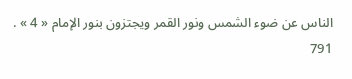الناس عن ضوء الشمس ونور القمر ويجتزون بنور الإمام « 4 » .
791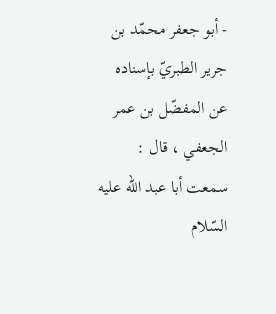- أبو جعفر محمّد بن جرير الطبريّ بإسناده عن المفضّل بن عمر الجعفي ، قال :
سمعت أبا عبد اللّه عليه السّلام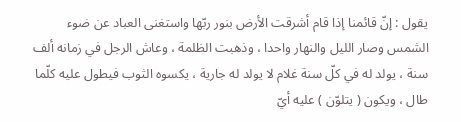يقول : إنّ قائمنا إذا قام أشرقت الأرض بنور ربّها واستغنى العباد عن ضوء الشمس وصار الليل والنهار واحدا ، وذهبت الظلمة ، وعاش الرجل في زمانه ألف سنة ، يولد له في كلّ سنة غلام لا يولد له جارية ، يكسوه الثوب فيطول عليه كلّما طال ، ويكون ( يتلوّن ) عليه أيّ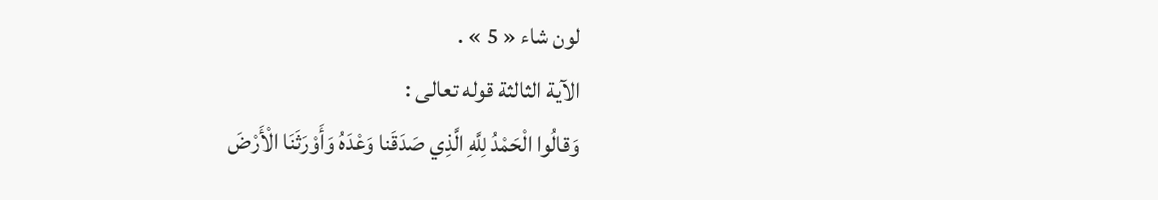لون شاء « 5 » .
الآية الثالثة قوله تعالى :
وَقالُوا الْحَمْدُ لِلَّهِ الَّذِي صَدَقَنا وَعْدَهُ وَأَوْرَثَنَا الْأَرْضَ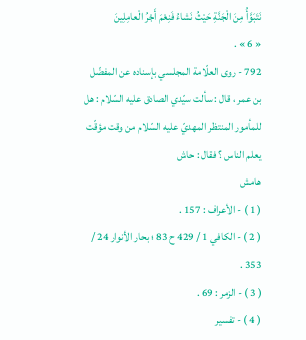نَتَبَوَّأُ مِنَ الْجَنَّةِ حَيْثُ نَشاءُ فَنِعْمَ أَجْرُ الْعامِلِينَ
« 6 » .
792 - روى العلّامة المجلسي بإسناده عن المفضّل بن عمر ، قال : سألت سيّدي الصادق عليه السّلام : هل للمأمور المنتظر المهديّ عليه السّلام من وقت مؤقّت يعلم الناس ؟ فقال : حاش
هامش
( 1 ) - الأعراف : 157 .
( 2 ) - الكافي 1 / 429 ح 83 ؛ بحار الأنوار 24 / 353 .
( 3 ) - الزمر : 69 .
( 4 ) - تفسير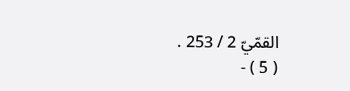القمّيّ 2 / 253 .
( 5 ) -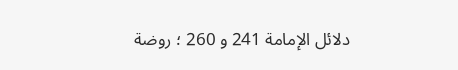دلائل الإمامة 241 و 260 ؛ روضة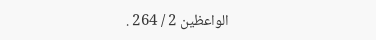الواعظين 2 / 264 .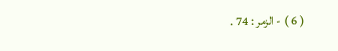( 6 ) - الزمر : 74 .